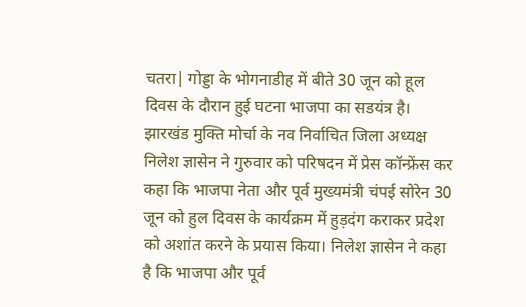चतरा| गोड्डा के भोगनाडीह में बीते 30 जून को हूल दिवस के दौरान हुई घटना भाजपा का सडयंत्र है। झारखंड मुक्ति मोर्चा के नव निर्वाचित जिला अध्यक्ष निलेश ज्ञासेन ने गुरुवार को परिषदन में प्रेस कॉन्फ्रेंस कर कहा कि भाजपा नेता और पूर्व मुख्यमंत्री चंपई सोरेन 30 जून को हुल दिवस के कार्यक्रम में हुड़दंग कराकर प्रदेश को अशांत करने के प्रयास किया। निलेश ज्ञासेन ने कहा है कि भाजपा और पूर्व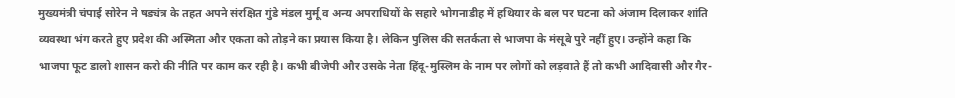मुख्यमंत्री चंपाई सोरेन ने षड्यंत्र के तहत अपने संरक्षित गुंडे मंडल मुर्मू व अन्य अपराधियों के सहारे भोगनाडीह में हथियार के बल पर घटना को अंजाम दिलाकर शांति व्यवस्था भंग करते हुए प्रदेश की अस्मिता और एकता को तोड़ने का प्रयास किया है। लेकिन पुलिस की सतर्कता से भाजपा के मंसूबे पुरे नहीं हुए। उन्होंने कहा कि भाजपा फूट डालो शासन करो की नीति पर काम कर रही है। कभी बीजेपी और उसके नेता हिंदू-मुस्लिम के नाम पर लोगों को लड़वाते हैं तो कभी आदिवासी और गैर-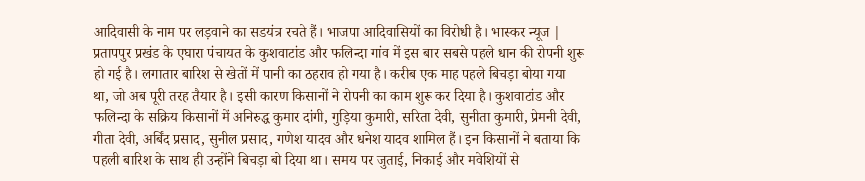आदिवासी के नाम पर लड़वाने का सडयंत्र रचते हैं। भाजपा आदिवासियों का विरोधी है। भास्कर न्यूज | प्रतापपुर प्रखंड के एघारा पंचायत के कुशवाटांड और फलिन्दा गांव में इस बार सबसे पहले धान की रोपनी शुरू हो गई है। लगातार बारिश से खेतों में पानी का ठहराव हो गया है। करीब एक माह पहले बिचड़ा बोया गया था, जो अब पूरी तरह तैयार है। इसी कारण किसानों ने रोपनी का काम शुरू कर दिया है। कुशवाटांड और फलिन्दा के सक्रिय किसानों में अनिरुद्ध कुमार दांगी, गुड़िया कुमारी, सरिता देवी, सुनीता कुमारी, प्रेमनी देवी, गीता देवी, अर्बिंद प्रसाद, सुनील प्रसाद, गणेश यादव और धनेश यादव शामिल हैं। इन किसानों ने बताया कि पहली बारिश के साथ ही उन्होंने बिचड़ा बो दिया था। समय पर जुताई, निकाई और मवेशियों से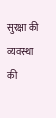सुरक्षा की व्यवस्था की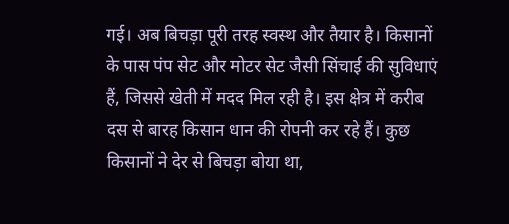गई। अब बिचड़ा पूरी तरह स्वस्थ और तैयार है। किसानों के पास पंप सेट और मोटर सेट जैसी सिंचाई की सुविधाएं हैं, जिससे खेती में मदद मिल रही है। इस क्षेत्र में करीब दस से बारह किसान धान की रोपनी कर रहे हैं। कुछ किसानों ने देर से बिचड़ा बोया था,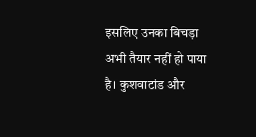इसलिए उनका बिचड़ा अभी तैयार नहीं हो पाया है। कुशवाटांड और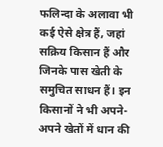फलिन्दा के अलावा भी कई ऐसे क्षेत्र हैं, जहां सक्रिय किसान हैं और जिनके पास खेती के समुचित साधन हैं। इन किसानों ने भी अपने-अपने खेतों में धान की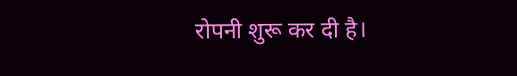रोपनी शुरू कर दी है।